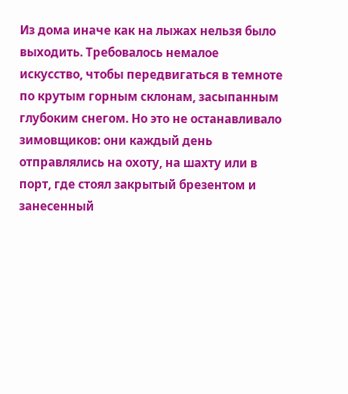Из дома иначе как на лыжах нельзя было выходить. Требовалось немалое искусство, чтобы передвигаться в темноте по крутым горным склонам, засыпанным глубоким снегом. Но это не останавливало зимовщиков: они каждый день отправлялись на охоту, на шахту или в порт, где стоял закрытый брезентом и занесенный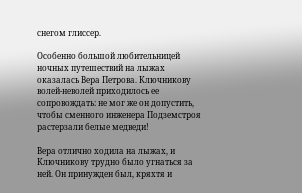снегом глиссер.

Особенно большой любительницей ночных путешествий на лыжах оказалась Вера Петрова. Ключникову волей-неволей приходилось ее сопровождать: не мог же он допустить, чтобы сменного инженера Подземстроя растерзали белые медведи!

Вера отлично ходила на лыжах, и Ключникову трудно было угнаться за ней. Он принужден был, кряхтя и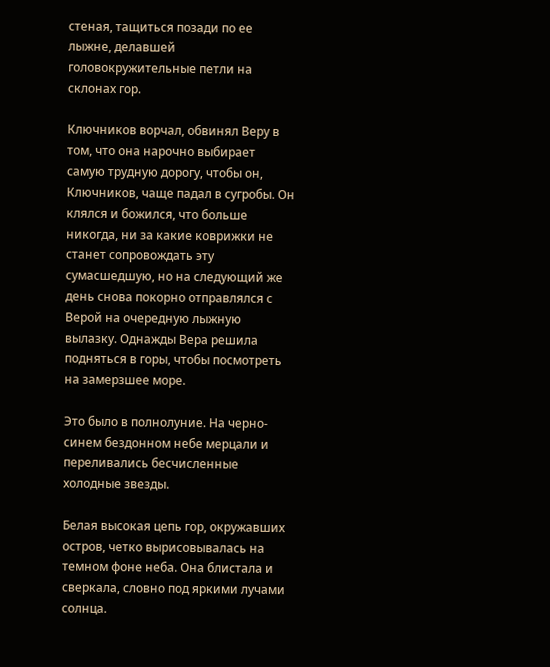стеная, тащиться позади по ее лыжне, делавшей головокружительные петли на склонах гор.

Ключников ворчал, обвинял Веру в том, что она нарочно выбирает самую трудную дорогу, чтобы он, Ключников, чаще падал в сугробы. Он клялся и божился, что больше никогда, ни за какие коврижки не станет сопровождать эту сумасшедшую, но на следующий же день снова покорно отправлялся с Верой на очередную лыжную вылазку. Однажды Вера решила подняться в горы, чтобы посмотреть на замерзшее море.

Это было в полнолуние. На черно-синем бездонном небе мерцали и переливались бесчисленные холодные звезды.

Белая высокая цепь гор, окружавших остров, четко вырисовывалась на темном фоне неба. Она блистала и сверкала, словно под яркими лучами солнца.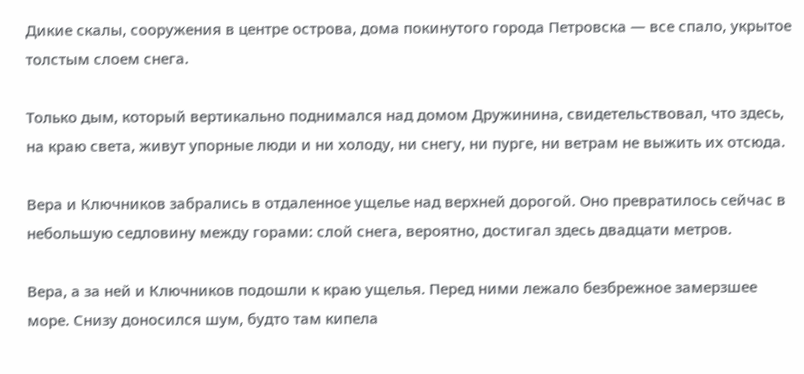Дикие скалы, сооружения в центре острова, дома покинутого города Петровска — все спало, укрытое толстым слоем снега.

Только дым, который вертикально поднимался над домом Дружинина, свидетельствовал, что здесь, на краю света, живут упорные люди и ни холоду, ни снегу, ни пурге, ни ветрам не выжить их отсюда.

Вера и Ключников забрались в отдаленное ущелье над верхней дорогой. Оно превратилось сейчас в небольшую седловину между горами: слой снега, вероятно, достигал здесь двадцати метров.

Вера, а за ней и Ключников подошли к краю ущелья. Перед ними лежало безбрежное замерзшее море. Снизу доносился шум, будто там кипела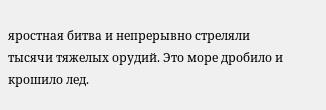яростная битва и непрерывно стреляли тысячи тяжелых орудий. Это море дробило и крошило лед.